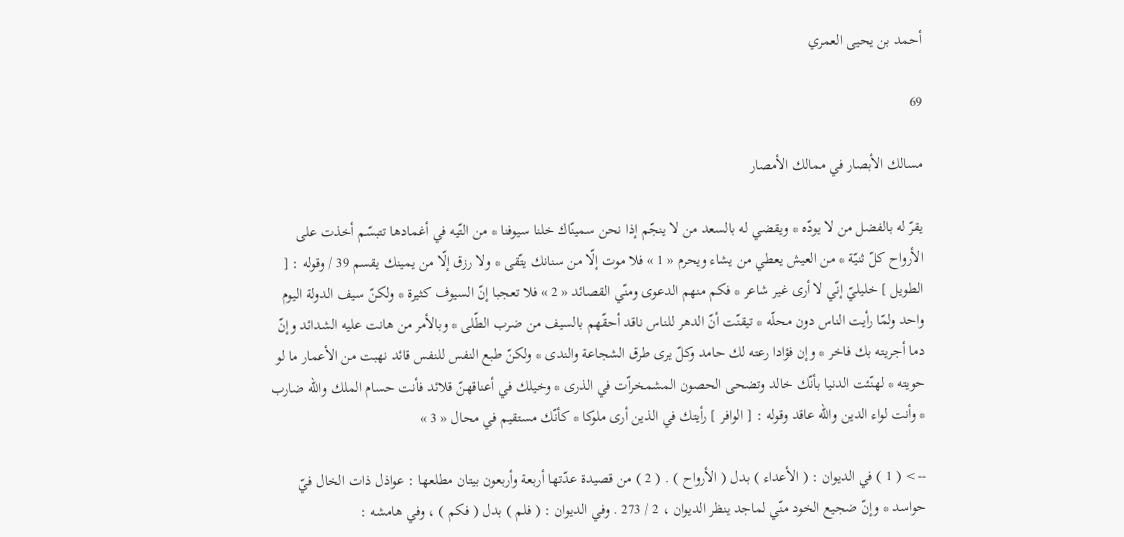أحمد بن يحيى العمري

69

مسالك الأبصار في ممالك الأمصار

يقرّ له بالفضل من لا يودّه * ويقضي له بالسعد من لا ينجّم إذا نحن سمينّاك خلنا سيوفنا * من التّيه في أغمادها تتبسّم أخذت على الأرواح كلّ ثنيّة * من العيش يعطي من يشاء ويحرم « 1 » فلا موت إلّا من سنانك يتّقى * ولا رزق إلّا من يمينك يقسم 39 / وقوله : [ الطويل ] خليليّ إنّي لا أرى غير شاعر * فكم منهم الدعوى ومنّي القصائد « 2 » فلا تعجبا إنّ السيوف كثيرة * ولكنّ سيف الدولة اليوم واحد ولمّا رأيت الناس دون محلّه * تيقنّت أنّ الدهر للناس ناقد أحقّهم بالسيف من ضرب الطّلى * وبالأمر من هانت عليه الشدائد وإنّ دما أجريته بك فاخر * وإن فؤادا رعته لك حامد وكلّ يرى طرق الشجاعة والندى * ولكنّ طبع النفس للنفس قائد نهبت من الأعمار ما لو حويته * لهنّئت الدنيا بأنّك خالد وتضحى الحصون المشمخراّت في الذرى * وخيلك في أعناقهنّ قلائد فأنت حسام الملك والله ضارب * وأنت لواء الدين والله عاقد وقوله : [ الوافر ] رأيتك في الذين أرى ملوكا * كأنّك مستقيم في محال « 3 »

--> ( 1 ) في الديوان : ( الأعداء ) بدل ( الأرواح ) . ( 2 ) من قصيدة عدّتها أربعة وأربعون بيتان مطلعها : عواذل ذات الخال فيّ حواسد * وإنّ ضجيع الخود منّي لماجد ينظر الديوان ، 2 / 273 . وفي الديوان : ( فلم ) بدل ( فكم ) ، وفي هامشه :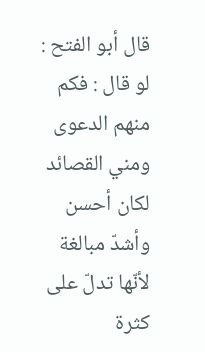قال أبو الفتح : لو قال : فكم منهم الدعوى ومني القصائد لكان أحسن وأشدّ مبالغة لأنّها تدلّ على كثرة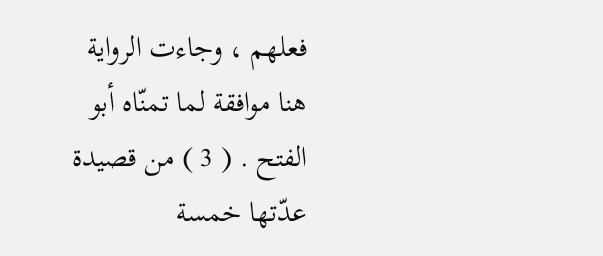فعلهم ، وجاءت الرواية هنا موافقة لما تمنّاه أبو الفتح . ( 3 ) من قصيدة عدّتها خمسة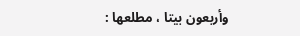وأربعون بيتا ، مطلعها :